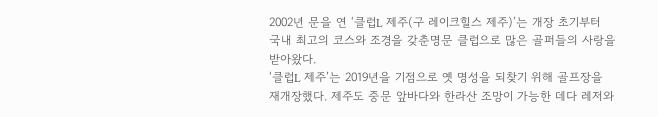2002년 문을 연 ‘클럽L 제주(구 레이크힐스 제주)’는 개장 초기부터 국내 최고의 코스와 조경을 갖춘명문 클럽으로 많은 골퍼들의 사랑을 받아왔다.
‘클럽L 제주’는 2019년을 기점으로 옛 명성을 되찾기 위해 골프장을 재개장했다. 제주도 중문 앞바다와 한라산 조망이 가능한 데다 레저와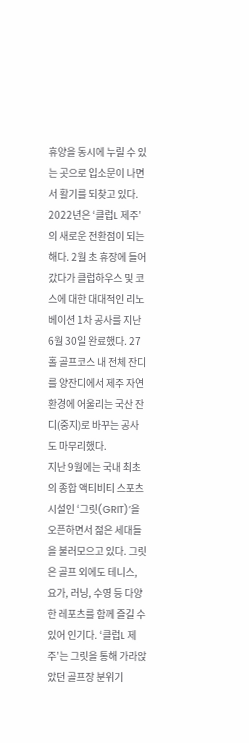휴양을 동시에 누릴 수 있는 곳으로 입소문이 나면서 활기를 되찾고 있다.
2022년은 ‘클럽L 제주’의 새로운 전환점이 되는 해다. 2월 초 휴장에 들어갔다가 클럽하우스 및 코스에 대한 대대적인 리노베이션 1차 공사를 지난 6월 30일 완료했다. 27홀 골프코스 내 전체 잔디를 양잔디에서 제주 자연환경에 어울리는 국산 잔디(중지)로 바꾸는 공사도 마무리했다.
지난 9월에는 국내 최초의 종합 액티비티 스포츠시설인 ‘그릿(GRIT)’을 오픈하면서 젊은 세대들을 불러모으고 있다. 그릿은 골프 외에도 테니스, 요가, 러닝, 수영 등 다양한 레포츠를 함께 즐길 수 있어 인기다. ‘클럽L 제주’는 그릿을 통해 가라앉았던 골프장 분위기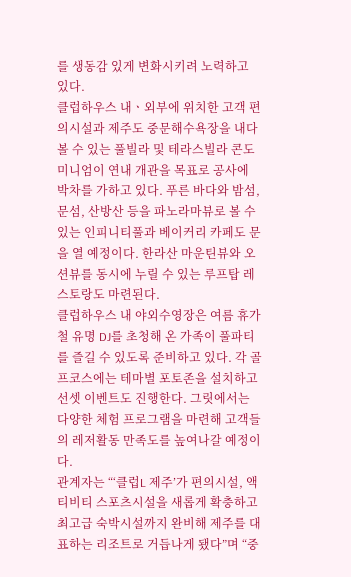를 생동감 있게 변화시키려 노력하고 있다.
클럽하우스 내ㆍ외부에 위치한 고객 편의시설과 제주도 중문해수욕장을 내다볼 수 있는 풀빌라 및 테라스빌라 콘도미니엄이 연내 개관을 목표로 공사에 박차를 가하고 있다. 푸른 바다와 밤섬, 문섬, 산방산 등을 파노라마뷰로 볼 수 있는 인피니티풀과 베이커리 카페도 문을 열 예정이다. 한라산 마운틴뷰와 오션뷰를 동시에 누릴 수 있는 루프탑 레스토랑도 마련된다.
클럽하우스 내 야외수영장은 여름 휴가철 유명 DJ를 초청해 온 가족이 풀파티를 즐길 수 있도록 준비하고 있다. 각 골프코스에는 테마별 포토존을 설치하고 선셋 이벤트도 진행한다. 그릿에서는 다양한 체험 프로그램을 마련해 고객들의 레저활동 만족도를 높여나갈 예정이다.
관계자는 “‘클럽L 제주’가 편의시설, 액티비티 스포츠시설을 새롭게 확충하고 최고급 숙박시설까지 완비해 제주를 대표하는 리조트로 거듭나게 됐다”며 “중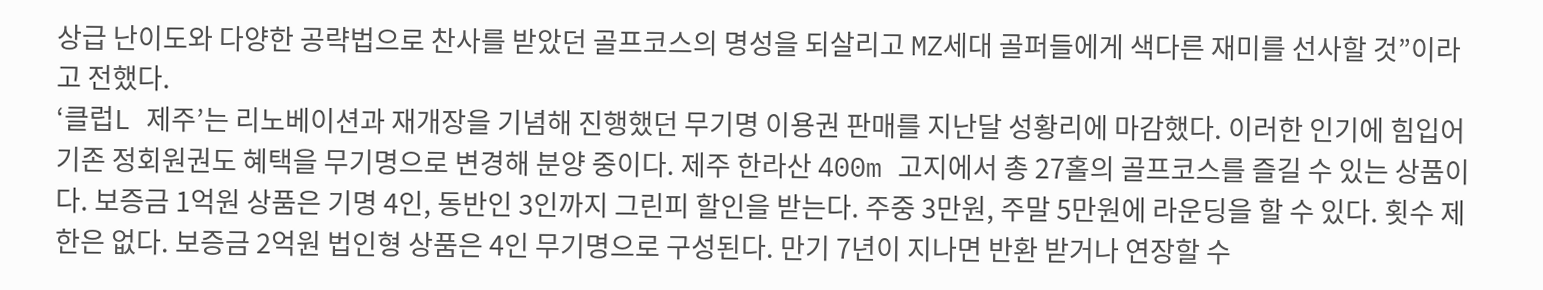상급 난이도와 다양한 공략법으로 찬사를 받았던 골프코스의 명성을 되살리고 MZ세대 골퍼들에게 색다른 재미를 선사할 것”이라고 전했다.
‘클럽L 제주’는 리노베이션과 재개장을 기념해 진행했던 무기명 이용권 판매를 지난달 성황리에 마감했다. 이러한 인기에 힘입어 기존 정회원권도 혜택을 무기명으로 변경해 분양 중이다. 제주 한라산 400m 고지에서 총 27홀의 골프코스를 즐길 수 있는 상품이다. 보증금 1억원 상품은 기명 4인, 동반인 3인까지 그린피 할인을 받는다. 주중 3만원, 주말 5만원에 라운딩을 할 수 있다. 횟수 제한은 없다. 보증금 2억원 법인형 상품은 4인 무기명으로 구성된다. 만기 7년이 지나면 반환 받거나 연장할 수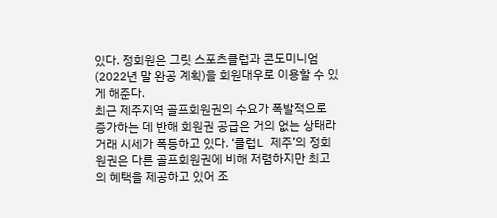있다. 정회원은 그릿 스포츠클럽과 콘도미니엄(2022년 말 완공 계획)을 회원대우로 이용할 수 있게 해준다.
최근 제주지역 골프회원권의 수요가 폭발적으로 증가하는 데 반해 회원권 공급은 거의 없는 상태라 거래 시세가 폭등하고 있다. ‘클럽L 제주’의 정회원권은 다른 골프회원권에 비해 저렴하지만 최고의 혜택을 제공하고 있어 조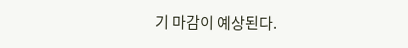기 마감이 예상된다.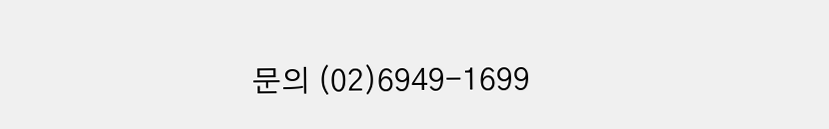문의 (02)6949-1699